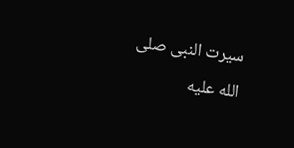سیرت النبی صلى الله عليه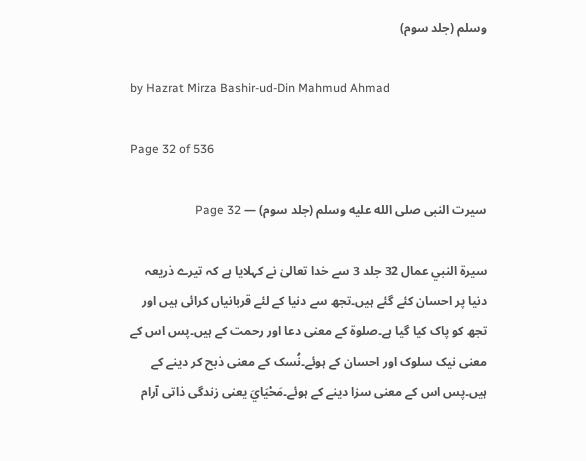وسلم (جلد سوم)

by Hazrat Mirza Bashir-ud-Din Mahmud Ahmad

Page 32 of 536

سیرت النبی صلى الله عليه وسلم (جلد سوم) — Page 32

سيرة النبي عمال 32 جلد 3 سے خدا تعالیٰ نے کہلایا ہے کہ تیرے ذریعہ دنیا پر احسان کئے گئے ہیں۔تجھ سے دنیا کے لئے قربانیاں کرائی ہیں اور تجھ کو پاک کیا گیا ہے۔صلوۃ کے معنی دعا اور رحمت کے ہیں۔پس اس کے معنی نیک سلوک اور احسان کے ہوئے۔نُسک کے معنی ذبح کر دینے کے ہیں۔پس اس کے معنی سزا دینے کے ہوئے۔مَحْيَايَ یعنی زندگی ذاتی آرام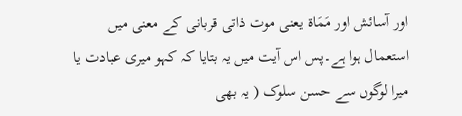اور آسائش اور مَمَاة یعنی موت ذاتی قربانی کے معنی میں استعمال ہوا ہے۔پس اس آیت میں یہ بتایا کہ کہو میری عبادت یا میرا لوگوں سے حسن سلوک ( یہ بھی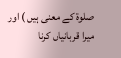صلوۃ کے معنی ہیں ) اور میرا قربانیاں کرنا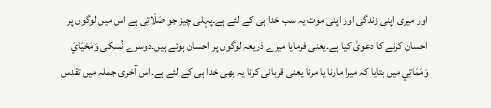اور میری اپنی زندگی اور اپنی موت یہ سب خدا ہی کے لئے ہے۔پہلی چیز جو صَلَاتِی ہے اس میں لوگوں پر احسان کرنے کا دعویٰ کیا ہے۔یعنی فرمایا میرے ذریعہ لوگوں پر احسان ہوئے ہیں۔دوسرے نُسکی وَمَحْيَايَ وَمَمَاتِي میں بتایا کہ میرا مارنا یا مرنا یعنی قربانی کرنا یہ بھی خدا ہی کے لئے ہے۔اس آخری جملہ میں تقدس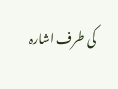کی طرف اشارہ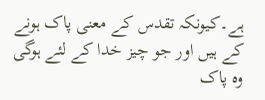ہے۔کیونکہ تقدس کے معنی پاک ہونے کے ہیں اور جو چیز خدا کے لئے ہوگی وہ پاک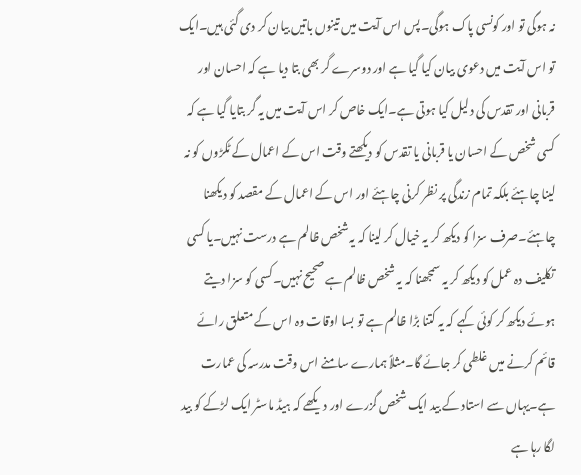نہ ہوگی تو اور کونسی پاک ہوگی۔پس اس آیت میں تینوں باتیں بیان کر دی گئی ہیں۔ایک تو اس آیت میں دعوی بیان کیا گیا ہے اور دوسرے گر بھی بتا دیا ہے کہ احسان اور قربانی اور تقدس کی دلیل کیا ہوتی ہے۔ایک خاص کر اس آیت میں یہ گر بتایا گیا ہے کہ کسی شخص کے احسان یا قربانی یا تقدس کو دیکھتے وقت اس کے اعمال کے ٹکڑوں کو نہ لینا چاہئے بلکہ تمام زندگی پر نظر کرنی چاہئے اور اس کے اعمال کے مقصد کو دیکھنا چاہئے۔صرف سزا کو دیکھ کر یہ خیال کر لینا کہ یہ شخص ظالم ہے درست نہیں۔یا کسی تکلیف دہ عمل کو دیکھ کر یہ سمجھنا کہ یہ شخص ظالم ہے صحیح نہیں۔کسی کو سزا دیتے ہوئے دیکھ کر کوئی کہے کہ یہ کتنا بڑا ظالم ہے تو بسا اوقات وہ اس کے متعلق رائے قائم کرنے میں غلطی کر جائے گا۔مثلاً ہمارے سامنے اس وقت مدرسہ کی عمارت ہے۔یہاں سے استاد کے بید ایک شخص گزرے اور دیکھے کہ ہیڈ ماسٹر ایک لڑکے کو بید لگا رہا ہے